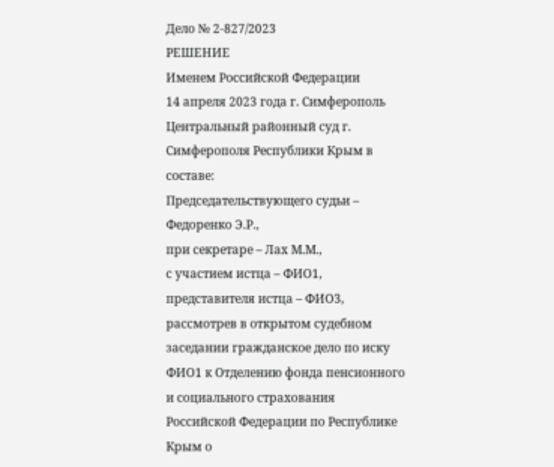Дело № 2-827/2023
РЕШЕНИЕ
Именем Российской Федерации
14 апреля 2023 года г. Симферополь
Центральный районный суд г. Симферополя Республики Крым в составе:
Председательствующего судьи – Федоренко Э.Р.,
при секретаре – Лах М.М.,
с участием истца – ФИО1,
представителя истца – ФИО3,
рассмотрев в открытом судебном заседании гражданское дело по иску ФИО1 к Отделению фонда пенсионного и социального страхования Российской Федерации по Республике Крым о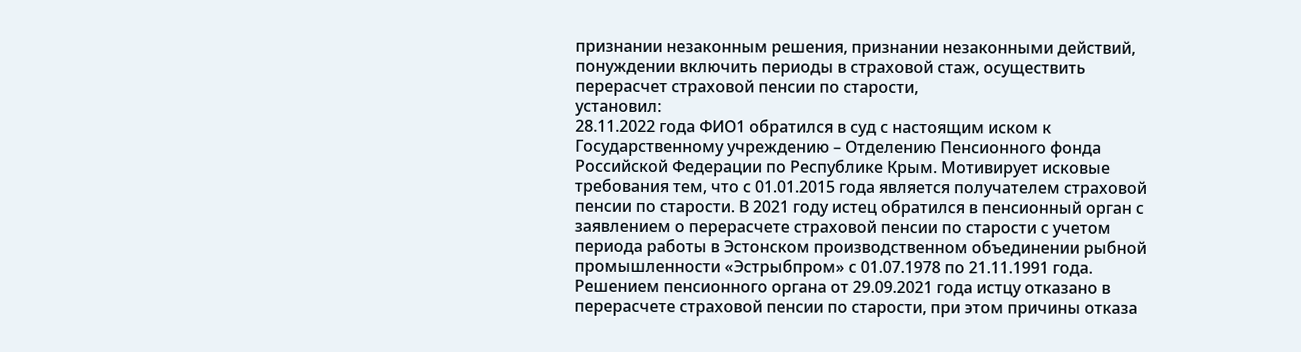признании незаконным решения, признании незаконными действий, понуждении включить периоды в страховой стаж, осуществить перерасчет страховой пенсии по старости,
установил:
28.11.2022 года ФИО1 обратился в суд с настоящим иском к Государственному учреждению – Отделению Пенсионного фонда Российской Федерации по Республике Крым. Мотивирует исковые требования тем, что с 01.01.2015 года является получателем страховой пенсии по старости. В 2021 году истец обратился в пенсионный орган с заявлением о перерасчете страховой пенсии по старости с учетом периода работы в Эстонском производственном объединении рыбной промышленности «Эстрыбпром» с 01.07.1978 по 21.11.1991 года. Решением пенсионного органа от 29.09.2021 года истцу отказано в перерасчете страховой пенсии по старости, при этом причины отказа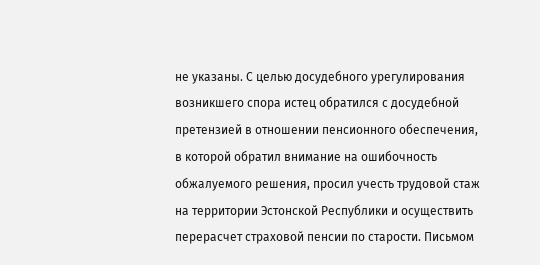не указаны. С целью досудебного урегулирования возникшего спора истец обратился с досудебной претензией в отношении пенсионного обеспечения, в которой обратил внимание на ошибочность обжалуемого решения, просил учесть трудовой стаж на территории Эстонской Республики и осуществить перерасчет страховой пенсии по старости. Письмом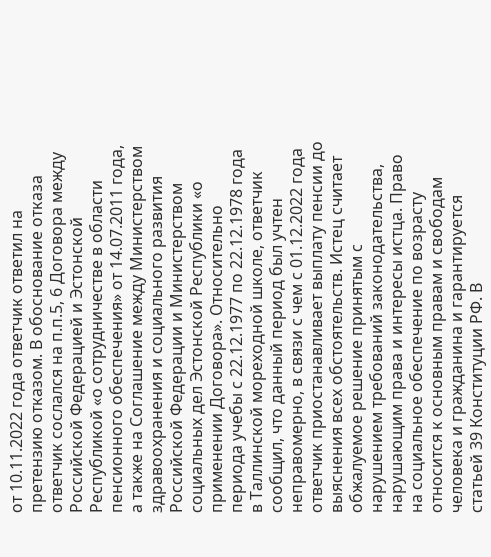от 10.11.2022 года ответчик ответил на претензию отказом. В обоснование отказа ответчик сослался на п.п.5, 6 Договора между Российской Федерацией и Эстонской Республикой «о сотрудничестве в области пенсионного обеспечения» от 14.07.2011 года, а также на Соглашение между Министерством здравоохранения и социального развития Российской Федерации и Министерством социальных дел Эстонской Республики «о применении Договора». Относительно периода учебы с 22.12.1977 по 22.12.1978 года в Таллинской мореходной школе, ответчик сообщил, что данный период был учтен неправомерно, в связи с чем с 01.12.2022 года ответчик приостанавливает выплату пенсии до выяснения всех обстоятельств. Истец считает обжалуемое решение принятым с нарушением требований законодательства, нарушающим права и интересы истца. Право на социальное обеспечение по возрасту относится к основным правам и свободам человека и гражданина и гарантируется статьей 39 Конституции РФ. В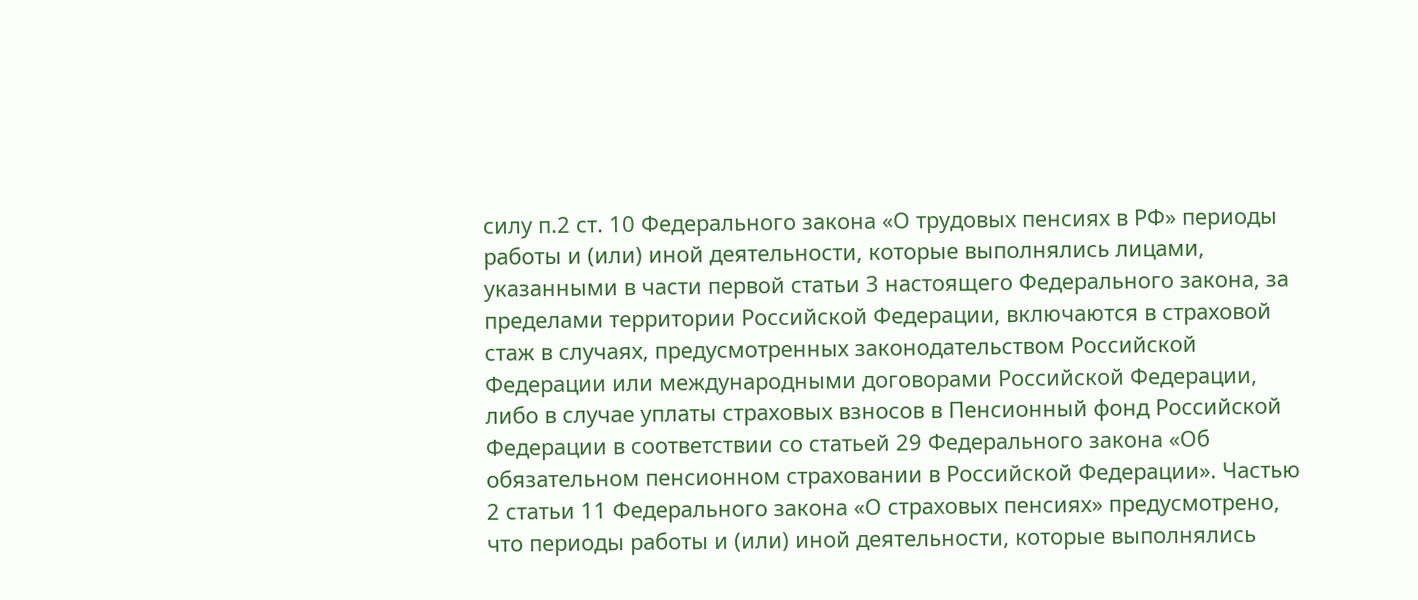силу п.2 ст. 10 Федерального закона «О трудовых пенсиях в РФ» периоды работы и (или) иной деятельности, которые выполнялись лицами, указанными в части первой статьи 3 настоящего Федерального закона, за пределами территории Российской Федерации, включаются в страховой стаж в случаях, предусмотренных законодательством Российской Федерации или международными договорами Российской Федерации, либо в случае уплаты страховых взносов в Пенсионный фонд Российской Федерации в соответствии со статьей 29 Федерального закона «Об обязательном пенсионном страховании в Российской Федерации». Частью 2 статьи 11 Федерального закона «О страховых пенсиях» предусмотрено, что периоды работы и (или) иной деятельности, которые выполнялись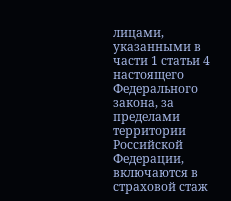лицами, указанными в части 1 статьи 4 настоящего Федерального закона, за пределами территории Российской Федерации, включаются в страховой стаж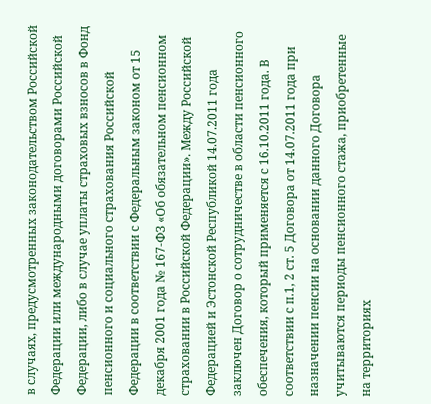в случаях, предусмотренных законодательством Российской Федерации или международными договорами Российской Федерации, либо в случае уплаты страховых взносов в Фонд пенсионного и социального страхования Российской Федерации в соответствии с Федеральным законом от 15 декабря 2001 года № 167-ФЗ «Об обязательном пенсионном страховании в Российской Федерации». Между Российской Федерацией и Эстонской Республикой 14.07.2011 года заключен Договор о сотрудничестве в области пенсионного обеспечения, который применяется с 16.10.2011 года. В соответствии с п.1, 2 ст. 5 Договора от 14.07.2011 года при назначении пенсии на основании данного Договора учитываются периоды пенсионного стажа, приобретенные на территориях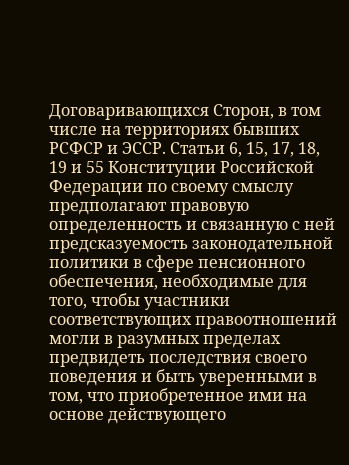Договаривающихся Сторон, в том числе на территориях бывших РСФСР и ЭССР. Статьи 6, 15, 17, 18, 19 и 55 Конституции Российской Федерации по своему смыслу предполагают правовую определенность и связанную с ней предсказуемость законодательной политики в сфере пенсионного обеспечения, необходимые для того, чтобы участники соответствующих правоотношений могли в разумных пределах предвидеть последствия своего поведения и быть уверенными в том, что приобретенное ими на основе действующего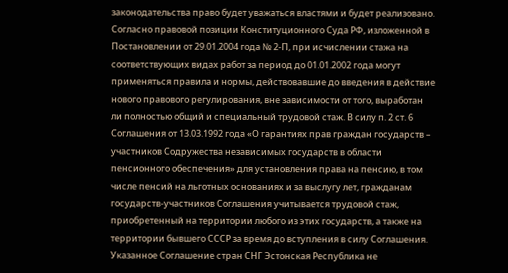законодательства право будет уважаться властями и будет реализовано. Согласно правовой позиции Конституционного Суда РФ, изложенной в Постановлении от 29.01.2004 года № 2-П, при исчислении стажа на соответствующих видах работ за период до 01.01.2002 года могут применяться правила и нормы, действовавшие до введения в действие нового правового регулирования, вне зависимости от того, выработан ли полностью общий и специальный трудовой стаж. В силу п. 2 ст. 6 Соглашения от 13.03.1992 года «О гарантиях прав граждан государств – участников Содружества независимых государств в области пенсионного обеспечения» для установления права на пенсию, в том числе пенсий на льготных основаниях и за выслугу лет, гражданам государств-участников Соглашения учитывается трудовой стаж, приобретенный на территории любого из этих государств, а также на территории бывшего СССР за время до вступления в силу Соглашения. Указанное Соглашение стран СНГ Эстонская Республика не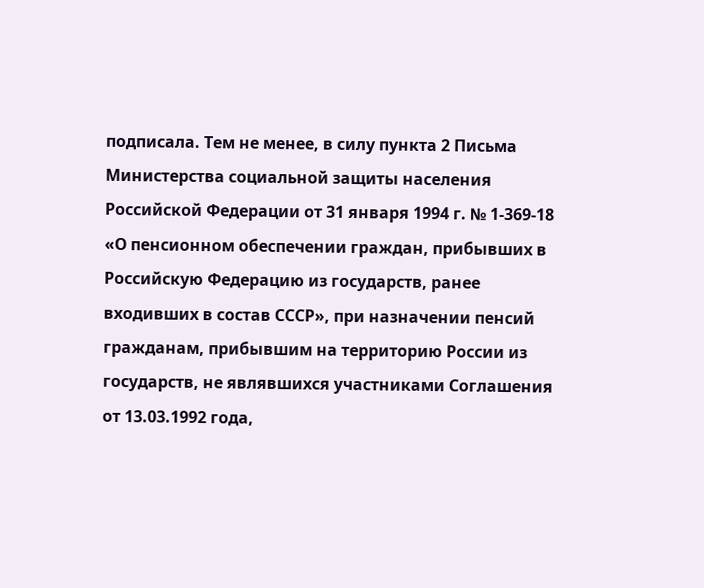подписала. Тем не менее, в силу пункта 2 Письма Министерства социальной защиты населения Российской Федерации от 31 января 1994 г. № 1-369-18 «О пенсионном обеспечении граждан, прибывших в Российскую Федерацию из государств, ранее входивших в состав СССР», при назначении пенсий гражданам, прибывшим на территорию России из государств, не являвшихся участниками Соглашения от 13.03.1992 года,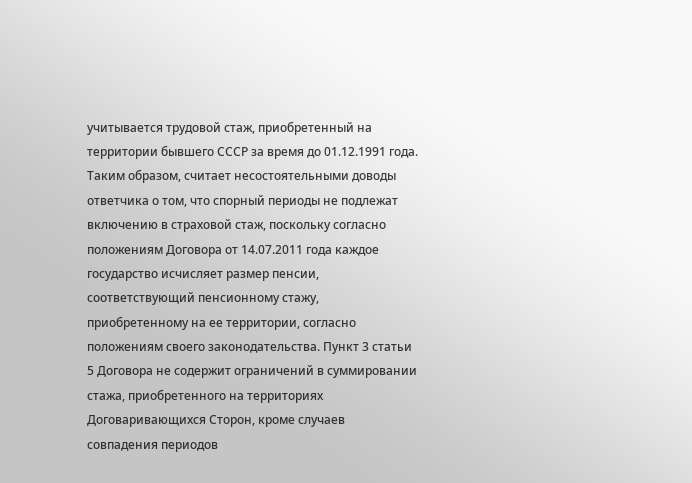учитывается трудовой стаж, приобретенный на территории бывшего СССР за время до 01.12.1991 года. Таким образом, считает несостоятельными доводы ответчика о том, что спорный периоды не подлежат включению в страховой стаж, поскольку согласно положениям Договора от 14.07.2011 года каждое государство исчисляет размер пенсии, соответствующий пенсионному стажу, приобретенному на ее территории, согласно положениям своего законодательства. Пункт 3 статьи 5 Договора не содержит ограничений в суммировании стажа, приобретенного на территориях Договаривающихся Сторон, кроме случаев совпадения периодов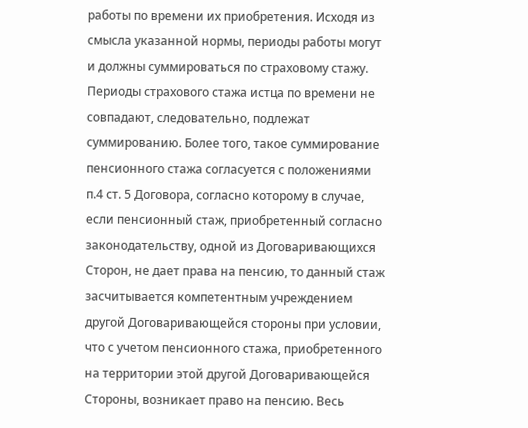работы по времени их приобретения. Исходя из смысла указанной нормы, периоды работы могут и должны суммироваться по страховому стажу. Периоды страхового стажа истца по времени не совпадают, следовательно, подлежат суммированию. Более того, такое суммирование пенсионного стажа согласуется с положениями п.4 ст. 5 Договора, согласно которому в случае, если пенсионный стаж, приобретенный согласно законодательству, одной из Договаривающихся Сторон, не дает права на пенсию, то данный стаж засчитывается компетентным учреждением другой Договаривающейся стороны при условии, что с учетом пенсионного стажа, приобретенного на территории этой другой Договаривающейся Стороны, возникает право на пенсию. Весь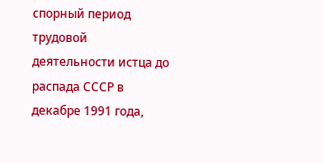спорный период трудовой деятельности истца до распада СССР в декабре 1991 года,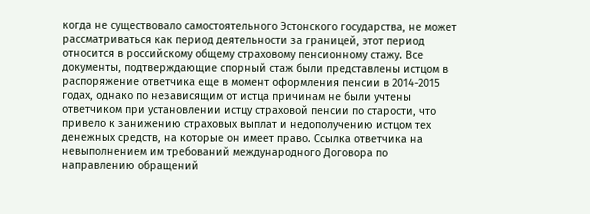когда не существовало самостоятельного Эстонского государства, не может рассматриваться как период деятельности за границей, этот период относится в российскому общему страховому пенсионному стажу. Все документы, подтверждающие спорный стаж были представлены истцом в распоряжение ответчика еще в момент оформления пенсии в 2014-2015 годах, однако по независящим от истца причинам не были учтены ответчиком при установлении истцу страховой пенсии по старости, что привело к занижению страховых выплат и недополучению истцом тех денежных средств, на которые он имеет право. Ссылка ответчика на невыполнением им требований международного Договора по направлению обращений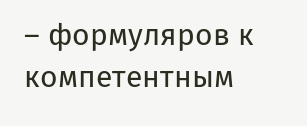– формуляров к компетентным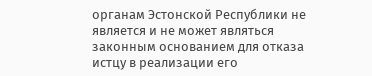органам Эстонской Республики не является и не может являться законным основанием для отказа истцу в реализации его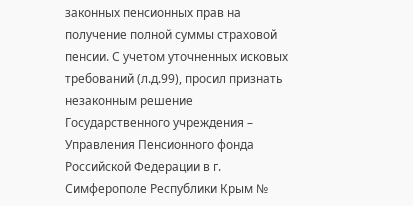законных пенсионных прав на получение полной суммы страховой пенсии. С учетом уточненных исковых требований (л.д.99), просил признать незаконным решение Государственного учреждения – Управления Пенсионного фонда Российской Федерации в г. Симферополе Республики Крым №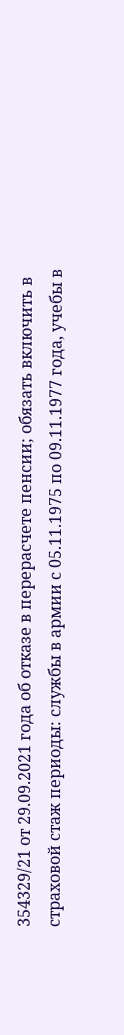354329/21 от 29.09.2021 года об отказе в перерасчете пенсии; обязать включить в страховой стаж периоды: службы в армии с 05.11.1975 по 09.11.1977 года, учебы в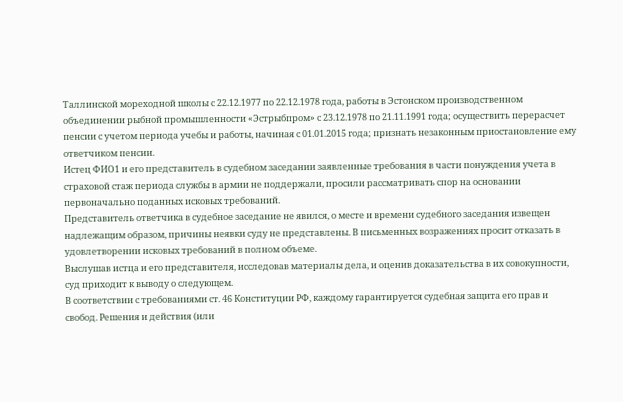Таллинской мореходной школы с 22.12.1977 по 22.12.1978 года, работы в Эстонском производственном объединении рыбной промышленности «Эстрыбпром» с 23.12.1978 по 21.11.1991 года; осуществить перерасчет пенсии с учетом периода учебы и работы, начиная с 01.01.2015 года; признать незаконным приостановление ему ответчиком пенсии.
Истец ФИО1 и его представитель в судебном заседании заявленные требования в части понуждения учета в страховой стаж периода службы в армии не поддержали, просили рассматривать спор на основании первоначально поданных исковых требований.
Представитель ответчика в судебное заседание не явился, о месте и времени судебного заседания извещен надлежащим образом, причины неявки суду не представлены. В письменных возражениях просит отказать в удовлетворении исковых требований в полном объеме.
Выслушав истца и его представителя, исследовав материалы дела, и оценив доказательства в их совокупности, суд приходит к выводу о следующем.
В соответствии с требованиями ст. 46 Конституции РФ, каждому гарантируется судебная защита его прав и свобод. Решения и действия (или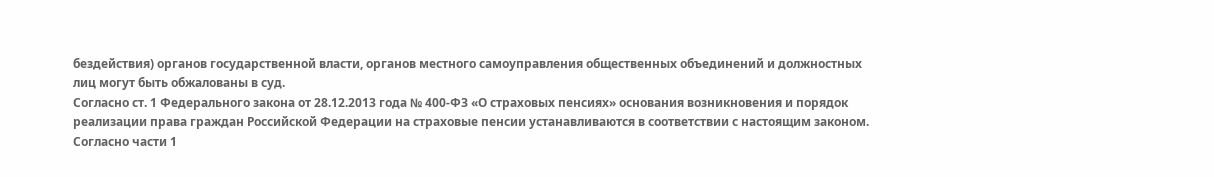бездействия) органов государственной власти, органов местного самоуправления общественных объединений и должностных лиц могут быть обжалованы в суд.
Согласно ст. 1 Федерального закона от 28.12.2013 года № 400-ФЗ «О страховых пенсиях» основания возникновения и порядок реализации права граждан Российской Федерации на страховые пенсии устанавливаются в соответствии с настоящим законом.
Согласно части 1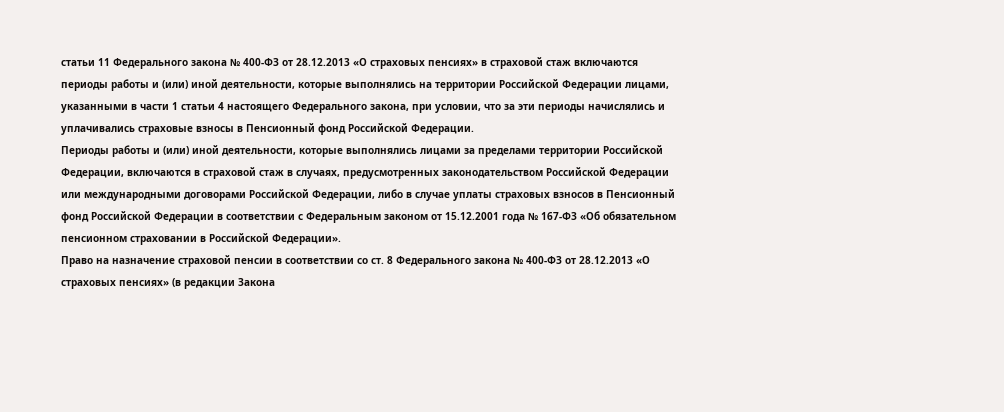статьи 11 Федерального закона № 400-ФЗ от 28.12.2013 «О страховых пенсиях» в страховой стаж включаются периоды работы и (или) иной деятельности, которые выполнялись на территории Российской Федерации лицами, указанными в части 1 статьи 4 настоящего Федерального закона, при условии, что за эти периоды начислялись и уплачивались страховые взносы в Пенсионный фонд Российской Федерации.
Периоды работы и (или) иной деятельности, которые выполнялись лицами за пределами территории Российской Федерации, включаются в страховой стаж в случаях, предусмотренных законодательством Российской Федерации или международными договорами Российской Федерации, либо в случае уплаты страховых взносов в Пенсионный фонд Российской Федерации в соответствии с Федеральным законом от 15.12.2001 года № 167-ФЗ «Об обязательном пенсионном страховании в Российской Федерации».
Право на назначение страховой пенсии в соответствии со ст. 8 Федерального закона № 400-ФЗ от 28.12.2013 «О страховых пенсиях» (в редакции Закона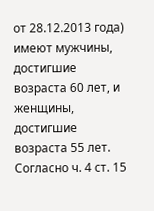от 28.12.2013 года) имеют мужчины, достигшие возраста 60 лет, и женщины, достигшие возраста 55 лет.
Согласно ч. 4 ст. 15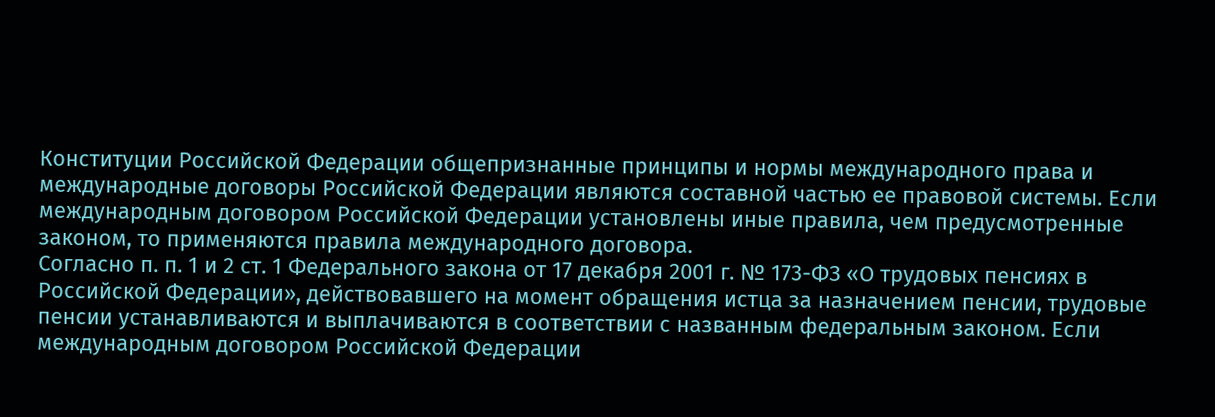Конституции Российской Федерации общепризнанные принципы и нормы международного права и международные договоры Российской Федерации являются составной частью ее правовой системы. Если международным договором Российской Федерации установлены иные правила, чем предусмотренные законом, то применяются правила международного договора.
Согласно п. п. 1 и 2 ст. 1 Федерального закона от 17 декабря 2001 г. № 173-ФЗ «О трудовых пенсиях в Российской Федерации», действовавшего на момент обращения истца за назначением пенсии, трудовые пенсии устанавливаются и выплачиваются в соответствии с названным федеральным законом. Если международным договором Российской Федерации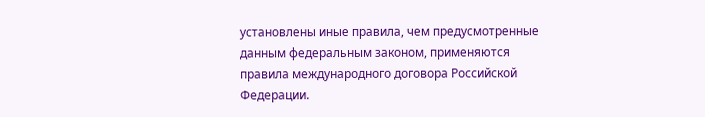установлены иные правила, чем предусмотренные данным федеральным законом, применяются правила международного договора Российской Федерации.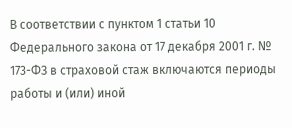В соответствии с пунктом 1 статьи 10 Федерального закона от 17 декабря 2001 г. № 173-ФЗ в страховой стаж включаются периоды работы и (или) иной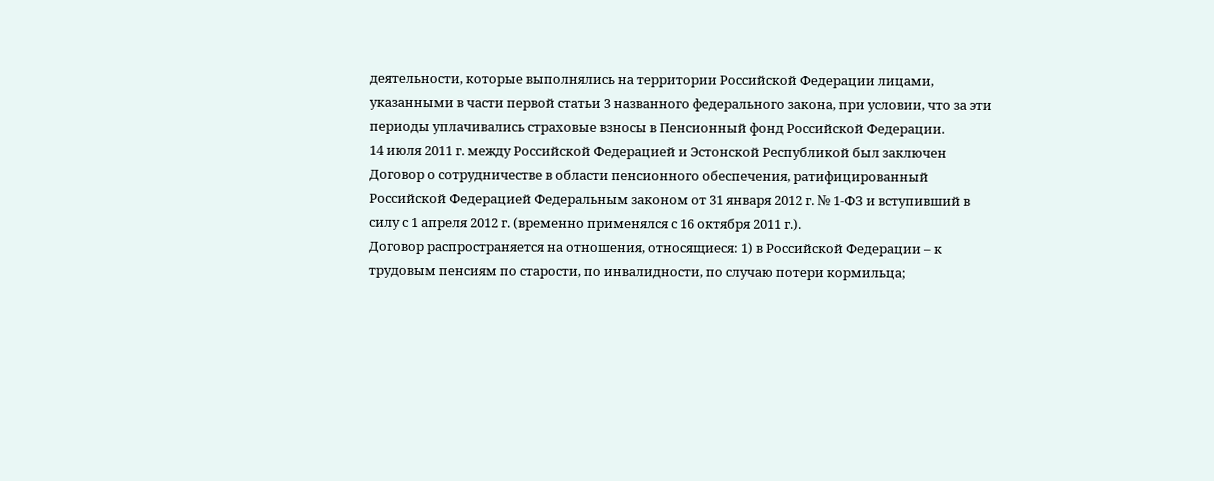деятельности, которые выполнялись на территории Российской Федерации лицами, указанными в части первой статьи 3 названного федерального закона, при условии, что за эти периоды уплачивались страховые взносы в Пенсионный фонд Российской Федерации.
14 июля 2011 г. между Российской Федерацией и Эстонской Республикой был заключен Договор о сотрудничестве в области пенсионного обеспечения, ратифицированный Российской Федерацией Федеральным законом от 31 января 2012 г. № 1-ФЗ и вступивший в силу с 1 апреля 2012 г. (временно применялся с 16 октября 2011 г.).
Договор распространяется на отношения, относящиеся: 1) в Российской Федерации – к трудовым пенсиям по старости, по инвалидности, по случаю потери кормильца;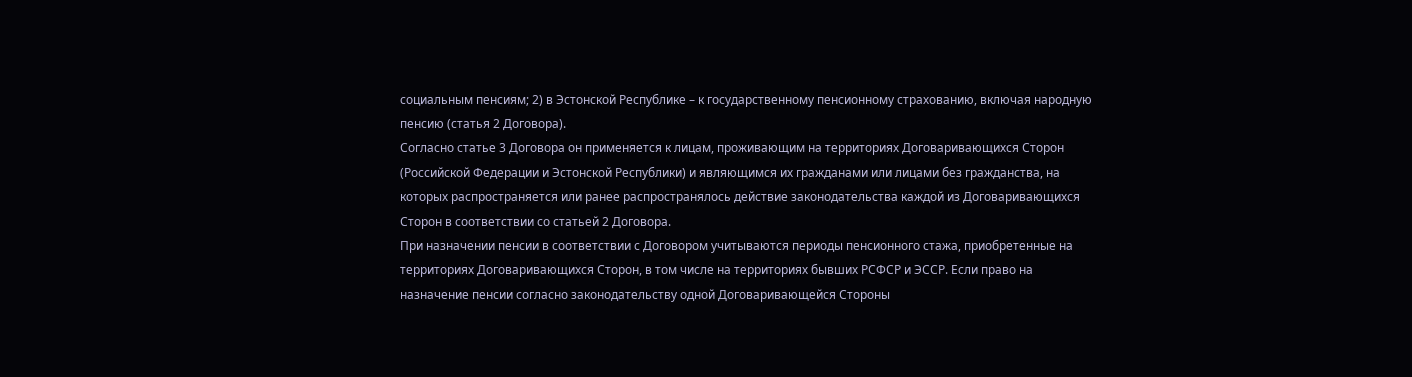социальным пенсиям; 2) в Эстонской Республике – к государственному пенсионному страхованию, включая народную пенсию (статья 2 Договора).
Согласно статье 3 Договора он применяется к лицам, проживающим на территориях Договаривающихся Сторон (Российской Федерации и Эстонской Республики) и являющимся их гражданами или лицами без гражданства, на которых распространяется или ранее распространялось действие законодательства каждой из Договаривающихся Сторон в соответствии со статьей 2 Договора.
При назначении пенсии в соответствии с Договором учитываются периоды пенсионного стажа, приобретенные на территориях Договаривающихся Сторон, в том числе на территориях бывших РСФСР и ЭССР. Если право на назначение пенсии согласно законодательству одной Договаривающейся Стороны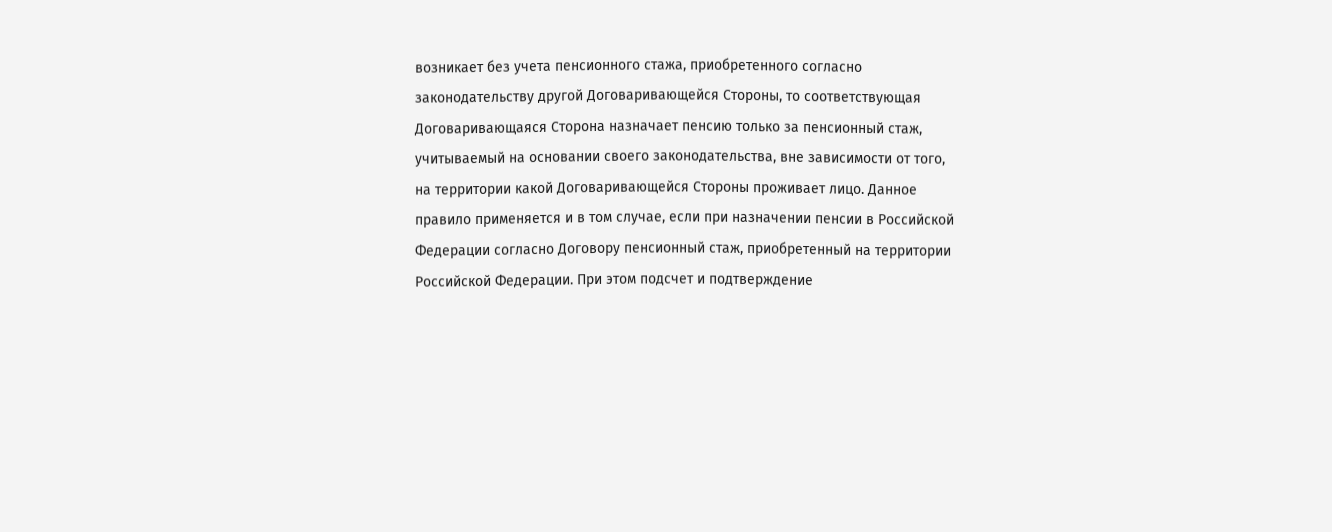возникает без учета пенсионного стажа, приобретенного согласно законодательству другой Договаривающейся Стороны, то соответствующая Договаривающаяся Сторона назначает пенсию только за пенсионный стаж, учитываемый на основании своего законодательства, вне зависимости от того, на территории какой Договаривающейся Стороны проживает лицо. Данное правило применяется и в том случае, если при назначении пенсии в Российской Федерации согласно Договору пенсионный стаж, приобретенный на территории Российской Федерации. При этом подсчет и подтверждение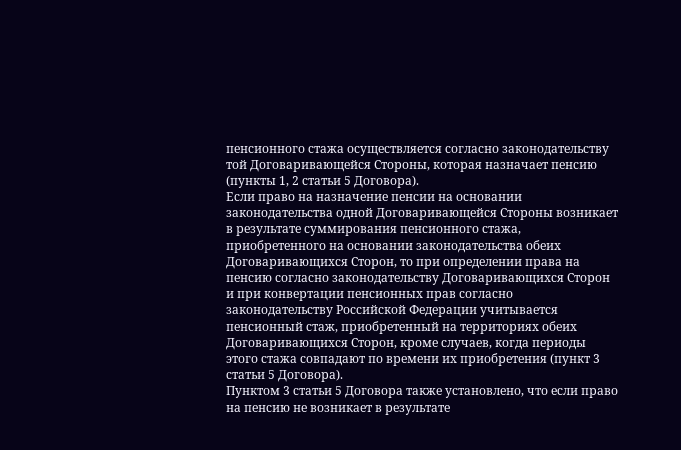пенсионного стажа осуществляется согласно законодательству той Договаривающейся Стороны, которая назначает пенсию (пункты 1, 2 статьи 5 Договора).
Если право на назначение пенсии на основании законодательства одной Договаривающейся Стороны возникает в результате суммирования пенсионного стажа, приобретенного на основании законодательства обеих Договаривающихся Сторон, то при определении права на пенсию согласно законодательству Договаривающихся Сторон и при конвертации пенсионных прав согласно законодательству Российской Федерации учитывается пенсионный стаж, приобретенный на территориях обеих Договаривающихся Сторон, кроме случаев, когда периоды этого стажа совпадают по времени их приобретения (пункт 3 статьи 5 Договора).
Пунктом 3 статьи 5 Договора также установлено, что если право на пенсию не возникает в результате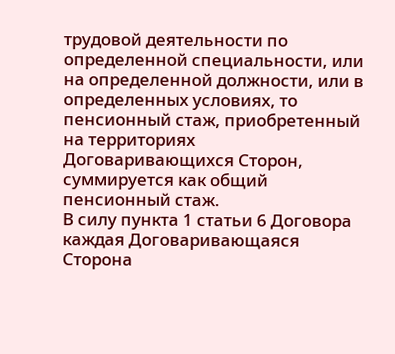трудовой деятельности по определенной специальности, или на определенной должности, или в определенных условиях, то пенсионный стаж, приобретенный на территориях Договаривающихся Сторон, суммируется как общий пенсионный стаж.
В силу пункта 1 статьи 6 Договора каждая Договаривающаяся Сторона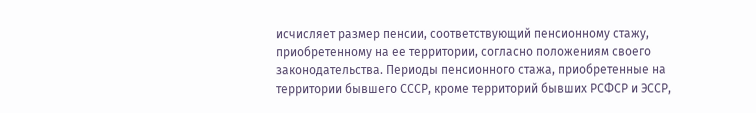исчисляет размер пенсии, соответствующий пенсионному стажу, приобретенному на ее территории, согласно положениям своего законодательства. Периоды пенсионного стажа, приобретенные на территории бывшего СССР, кроме территорий бывших РСФСР и ЭССР,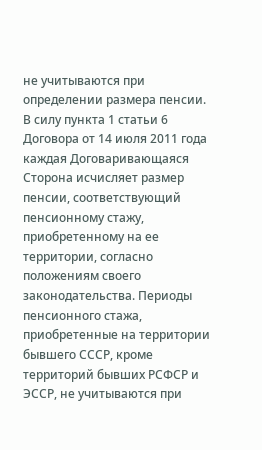не учитываются при определении размера пенсии.
В силу пункта 1 статьи 6 Договора от 14 июля 2011 года каждая Договаривающаяся Сторона исчисляет размер пенсии, соответствующий пенсионному стажу, приобретенному на ее территории, согласно положениям своего законодательства. Периоды пенсионного стажа, приобретенные на территории бывшего СССР, кроме территорий бывших РСФСР и ЭССР, не учитываются при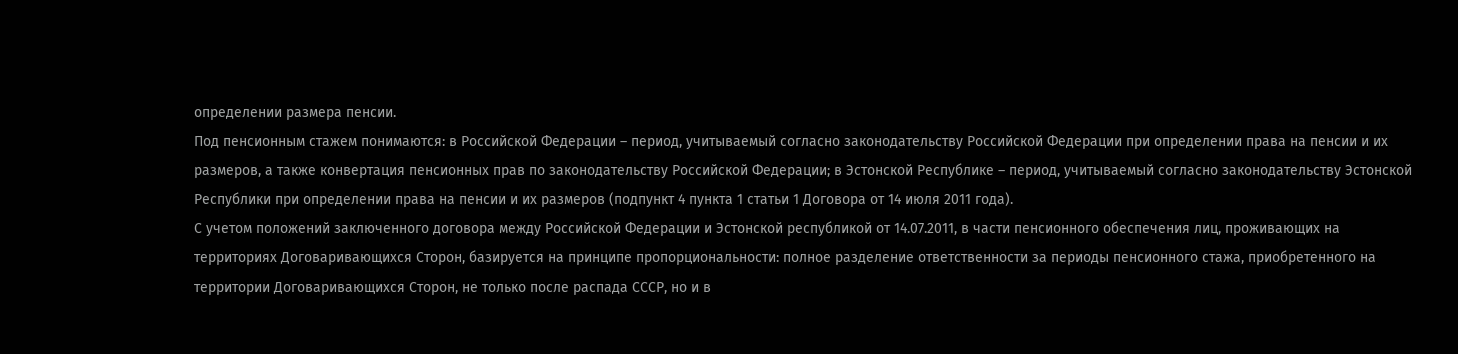определении размера пенсии.
Под пенсионным стажем понимаются: в Российской Федерации – период, учитываемый согласно законодательству Российской Федерации при определении права на пенсии и их размеров, а также конвертация пенсионных прав по законодательству Российской Федерации; в Эстонской Республике – период, учитываемый согласно законодательству Эстонской Республики при определении права на пенсии и их размеров (подпункт 4 пункта 1 статьи 1 Договора от 14 июля 2011 года).
С учетом положений заключенного договора между Российской Федерации и Эстонской республикой от 14.07.2011, в части пенсионного обеспечения лиц, проживающих на территориях Договаривающихся Сторон, базируется на принципе пропорциональности: полное разделение ответственности за периоды пенсионного стажа, приобретенного на территории Договаривающихся Сторон, не только после распада СССР, но и в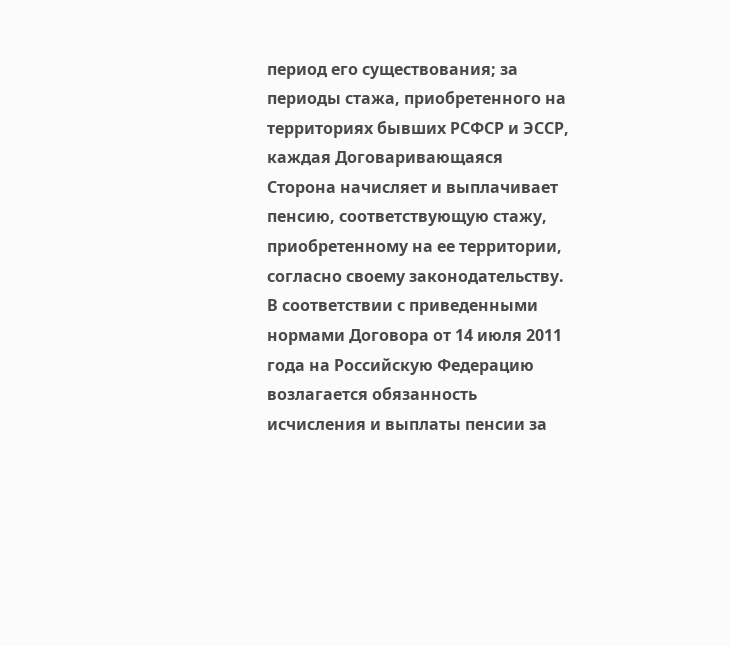период его существования; за периоды стажа, приобретенного на территориях бывших РСФСР и ЭССР, каждая Договаривающаяся Сторона начисляет и выплачивает пенсию, соответствующую стажу, приобретенному на ее территории, согласно своему законодательству.
В соответствии с приведенными нормами Договора от 14 июля 2011 года на Российскую Федерацию возлагается обязанность исчисления и выплаты пенсии за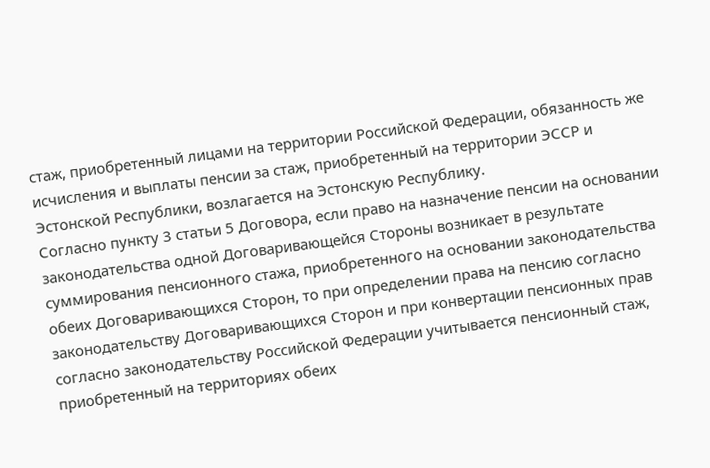стаж, приобретенный лицами на территории Российской Федерации, обязанность же исчисления и выплаты пенсии за стаж, приобретенный на территории ЭССР и Эстонской Республики, возлагается на Эстонскую Республику.
Согласно пункту 3 статьи 5 Договора, если право на назначение пенсии на основании законодательства одной Договаривающейся Стороны возникает в результате суммирования пенсионного стажа, приобретенного на основании законодательства обеих Договаривающихся Сторон, то при определении права на пенсию согласно законодательству Договаривающихся Сторон и при конвертации пенсионных прав согласно законодательству Российской Федерации учитывается пенсионный стаж, приобретенный на территориях обеих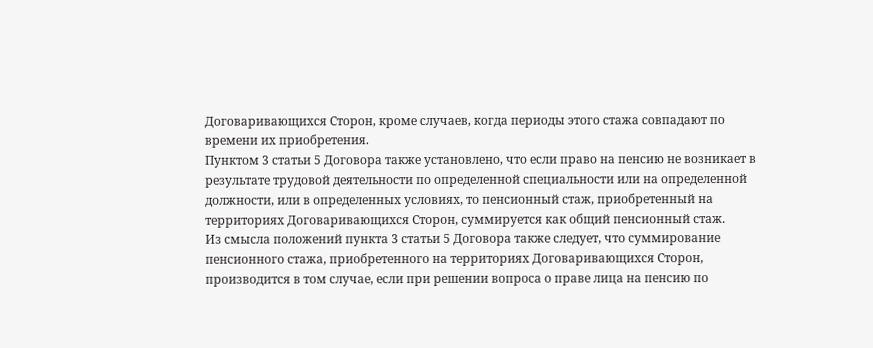Договаривающихся Сторон, кроме случаев, когда периоды этого стажа совпадают по времени их приобретения.
Пунктом 3 статьи 5 Договора также установлено, что если право на пенсию не возникает в результате трудовой деятельности по определенной специальности или на определенной должности, или в определенных условиях, то пенсионный стаж, приобретенный на территориях Договаривающихся Сторон, суммируется как общий пенсионный стаж.
Из смысла положений пункта 3 статьи 5 Договора также следует, что суммирование пенсионного стажа, приобретенного на территориях Договаривающихся Сторон, производится в том случае, если при решении вопроса о праве лица на пенсию по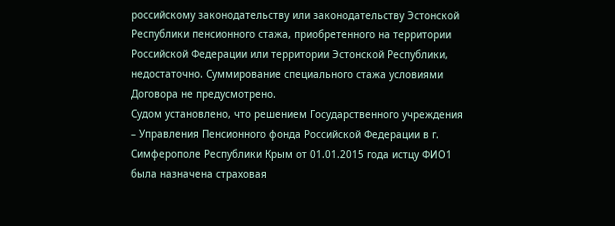российскому законодательству или законодательству Эстонской Республики пенсионного стажа, приобретенного на территории Российской Федерации или территории Эстонской Республики, недостаточно. Суммирование специального стажа условиями Договора не предусмотрено.
Судом установлено, что решением Государственного учреждения – Управления Пенсионного фонда Российской Федерации в г. Симферополе Республики Крым от 01.01.2015 года истцу ФИО1 была назначена страховая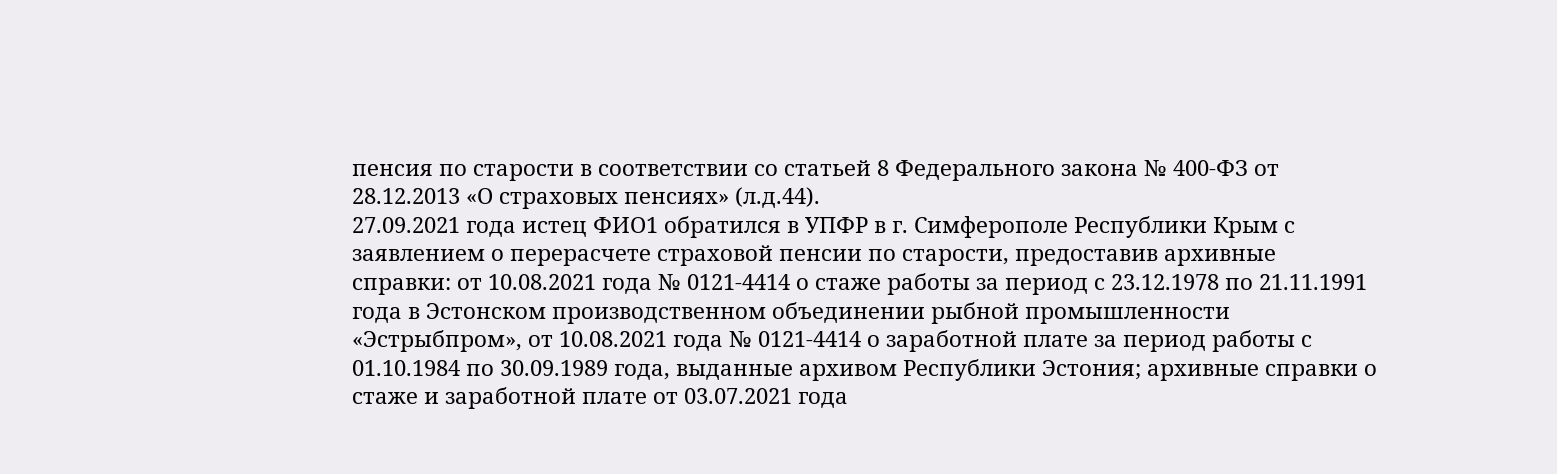пенсия по старости в соответствии со статьей 8 Федерального закона № 400-ФЗ от 28.12.2013 «О страховых пенсиях» (л.д.44).
27.09.2021 года истец ФИО1 обратился в УПФР в г. Симферополе Республики Крым с заявлением о перерасчете страховой пенсии по старости, предоставив архивные справки: от 10.08.2021 года № 0121-4414 о стаже работы за период с 23.12.1978 по 21.11.1991 года в Эстонском производственном объединении рыбной промышленности «Эстрыбпром», от 10.08.2021 года № 0121-4414 о заработной плате за период работы с 01.10.1984 по 30.09.1989 года, выданные архивом Республики Эстония; архивные справки о стаже и заработной плате от 03.07.2021 года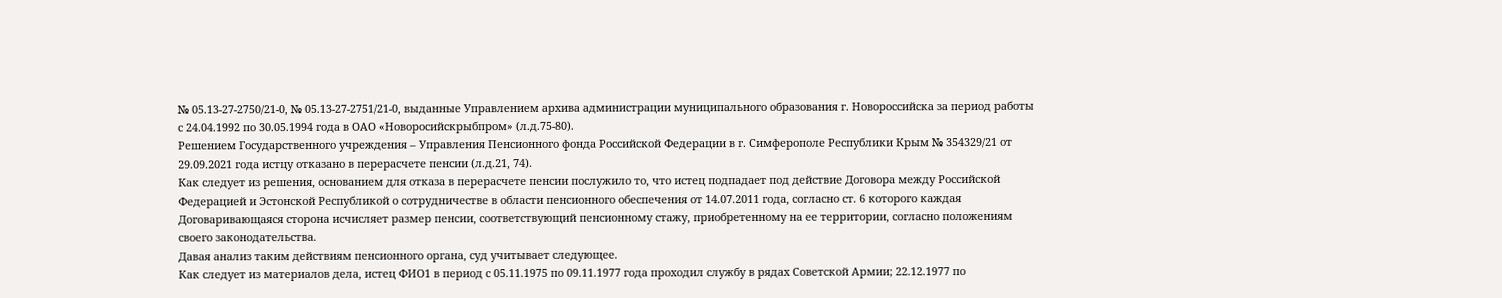№ 05.13-27-2750/21-0, № 05.13-27-2751/21-0, выданные Управлением архива администрации муниципального образования г. Новороссийска за период работы с 24.04.1992 по 30.05.1994 года в ОАО «Новоросийскрыбпром» (л.д.75-80).
Решением Государственного учреждения – Управления Пенсионного фонда Российской Федерации в г. Симферополе Республики Крым № 354329/21 от 29.09.2021 года истцу отказано в перерасчете пенсии (л.д.21, 74).
Как следует из решения, основанием для отказа в перерасчете пенсии послужило то, что истец подпадает под действие Договора между Российской Федерацией и Эстонской Республикой о сотрудничестве в области пенсионного обеспечения от 14.07.2011 года, согласно ст. 6 которого каждая Договаривающаяся сторона исчисляет размер пенсии, соответствующий пенсионному стажу, приобретенному на ее территории, согласно положениям своего законодательства.
Давая анализ таким действиям пенсионного органа, суд учитывает следующее.
Как следует из материалов дела, истец ФИО1 в период с 05.11.1975 по 09.11.1977 года проходил службу в рядах Советской Армии; 22.12.1977 по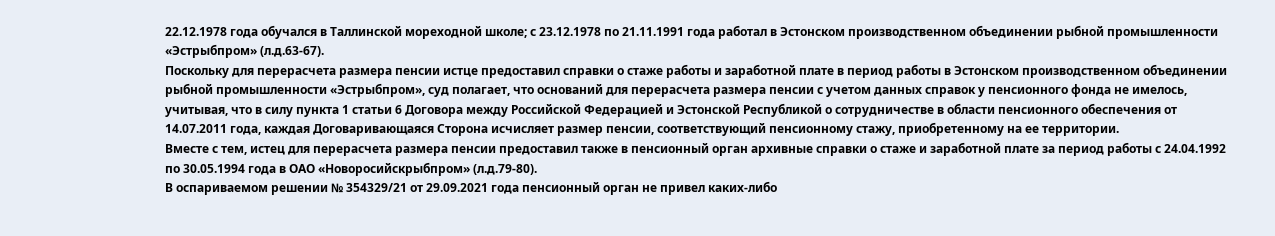22.12.1978 года обучался в Таллинской мореходной школе; с 23.12.1978 по 21.11.1991 года работал в Эстонском производственном объединении рыбной промышленности «Эстрыбпром» (л.д.63-67).
Поскольку для перерасчета размера пенсии истце предоставил справки о стаже работы и заработной плате в период работы в Эстонском производственном объединении рыбной промышленности «Эстрыбпром», суд полагает, что оснований для перерасчета размера пенсии с учетом данных справок у пенсионного фонда не имелось, учитывая, что в силу пункта 1 статьи 6 Договора между Российской Федерацией и Эстонской Республикой о сотрудничестве в области пенсионного обеспечения от 14.07.2011 года, каждая Договаривающаяся Сторона исчисляет размер пенсии, соответствующий пенсионному стажу, приобретенному на ее территории.
Вместе с тем, истец для перерасчета размера пенсии предоставил также в пенсионный орган архивные справки о стаже и заработной плате за период работы с 24.04.1992 по 30.05.1994 года в ОАО «Новоросийскрыбпром» (л.д.79-80).
В оспариваемом решении № 354329/21 от 29.09.2021 года пенсионный орган не привел каких-либо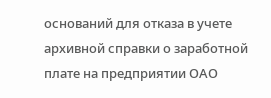оснований для отказа в учете архивной справки о заработной плате на предприятии ОАО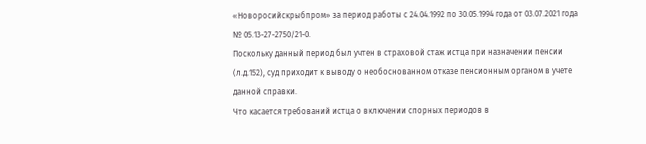«Новоросийскрыбпром» за период работы с 24.04.1992 по 30.05.1994 года от 03.07.2021 года № 05.13-27-2750/21-0.
Поскольку данный период был учтен в страховой стаж истца при назначении пенсии (л.д.152), суд приходит к выводу о необоснованном отказе пенсионным органом в учете данной справки.
Что касается требований истца о включении спорных периодов в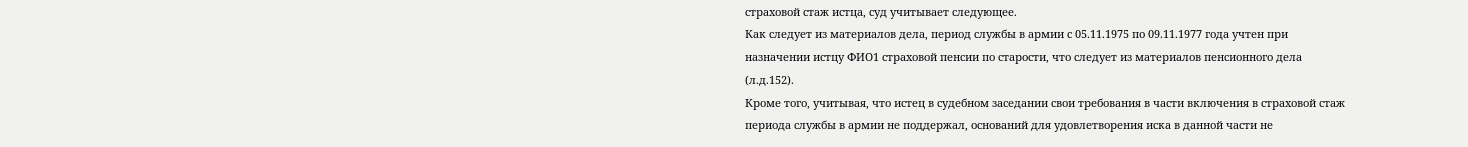страховой стаж истца, суд учитывает следующее.
Как следует из материалов дела, период службы в армии с 05.11.1975 по 09.11.1977 года учтен при назначении истцу ФИО1 страховой пенсии по старости, что следует из материалов пенсионного дела (л.д.152).
Кроме того, учитывая, что истец в судебном заседании свои требования в части включения в страховой стаж периода службы в армии не поддержал, оснований для удовлетворения иска в данной части не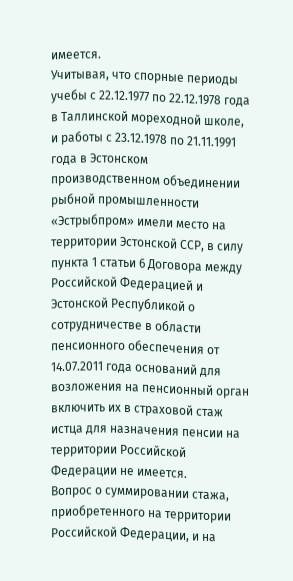имеется.
Учитывая, что спорные периоды учебы с 22.12.1977 по 22.12.1978 года в Таллинской мореходной школе, и работы с 23.12.1978 по 21.11.1991 года в Эстонском производственном объединении рыбной промышленности «Эстрыбпром» имели место на территории Эстонской ССР, в силу пункта 1 статьи 6 Договора между Российской Федерацией и Эстонской Республикой о сотрудничестве в области пенсионного обеспечения от 14.07.2011 года оснований для возложения на пенсионный орган включить их в страховой стаж истца для назначения пенсии на территории Российской Федерации не имеется.
Вопрос о суммировании стажа, приобретенного на территории Российской Федерации, и на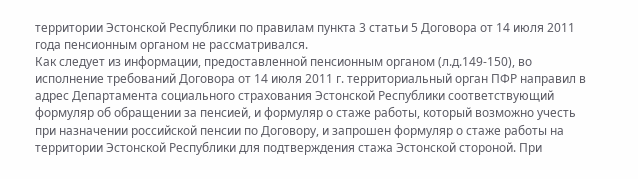территории Эстонской Республики по правилам пункта 3 статьи 5 Договора от 14 июля 2011 года пенсионным органом не рассматривался.
Как следует из информации, предоставленной пенсионным органом (л.д.149-150), во исполнение требований Договора от 14 июля 2011 г. территориальный орган ПФР направил в адрес Департамента социального страхования Эстонской Республики соответствующий формуляр об обращении за пенсией, и формуляр о стаже работы, который возможно учесть при назначении российской пенсии по Договору, и запрошен формуляр о стаже работы на территории Эстонской Республики для подтверждения стажа Эстонской стороной. При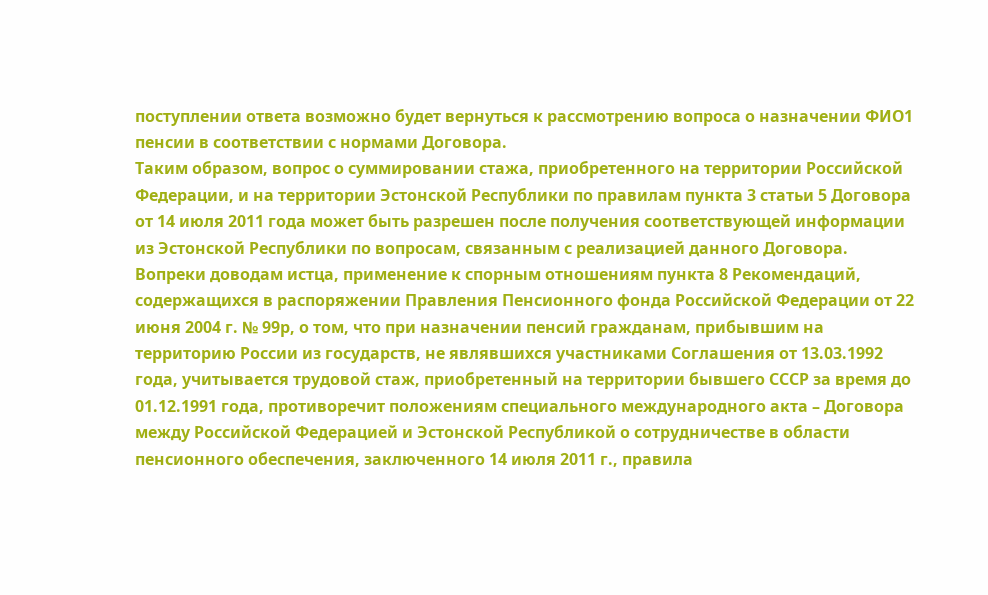поступлении ответа возможно будет вернуться к рассмотрению вопроса о назначении ФИО1 пенсии в соответствии с нормами Договора.
Таким образом, вопрос о суммировании стажа, приобретенного на территории Российской Федерации, и на территории Эстонской Республики по правилам пункта 3 статьи 5 Договора от 14 июля 2011 года может быть разрешен после получения соответствующей информации из Эстонской Республики по вопросам, связанным с реализацией данного Договора.
Вопреки доводам истца, применение к спорным отношениям пункта 8 Рекомендаций, содержащихся в распоряжении Правления Пенсионного фонда Российской Федерации от 22 июня 2004 г. № 99р, о том, что при назначении пенсий гражданам, прибывшим на территорию России из государств, не являвшихся участниками Соглашения от 13.03.1992 года, учитывается трудовой стаж, приобретенный на территории бывшего СССР за время до 01.12.1991 года, противоречит положениям специального международного акта – Договора между Российской Федерацией и Эстонской Республикой о сотрудничестве в области пенсионного обеспечения, заключенного 14 июля 2011 г., правила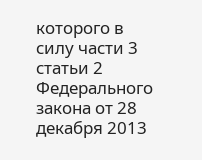которого в силу части 3 статьи 2 Федерального закона от 28 декабря 2013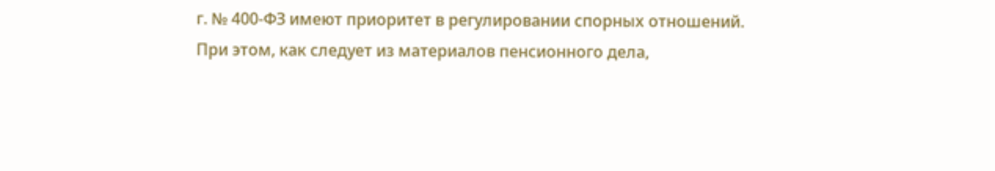г. № 400-ФЗ имеют приоритет в регулировании спорных отношений.
При этом, как следует из материалов пенсионного дела,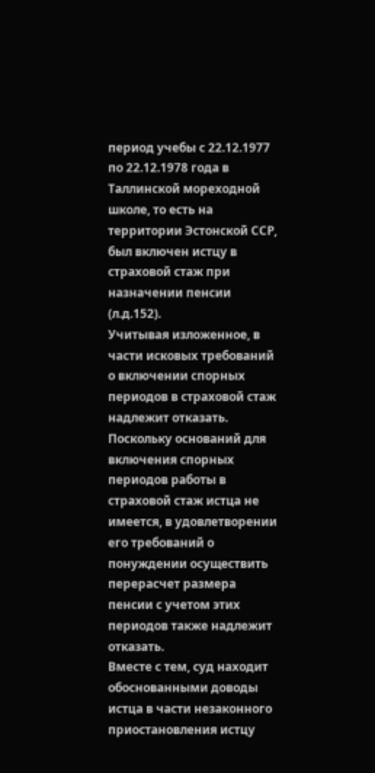период учебы с 22.12.1977 по 22.12.1978 года в Таллинской мореходной школе, то есть на территории Эстонской ССР, был включен истцу в страховой стаж при назначении пенсии (л.д.152).
Учитывая изложенное, в части исковых требований о включении спорных периодов в страховой стаж надлежит отказать.
Поскольку оснований для включения спорных периодов работы в страховой стаж истца не имеется, в удовлетворении его требований о понуждении осуществить перерасчет размера пенсии с учетом этих периодов также надлежит отказать.
Вместе с тем, суд находит обоснованными доводы истца в части незаконного приостановления истцу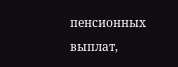пенсионных выплат,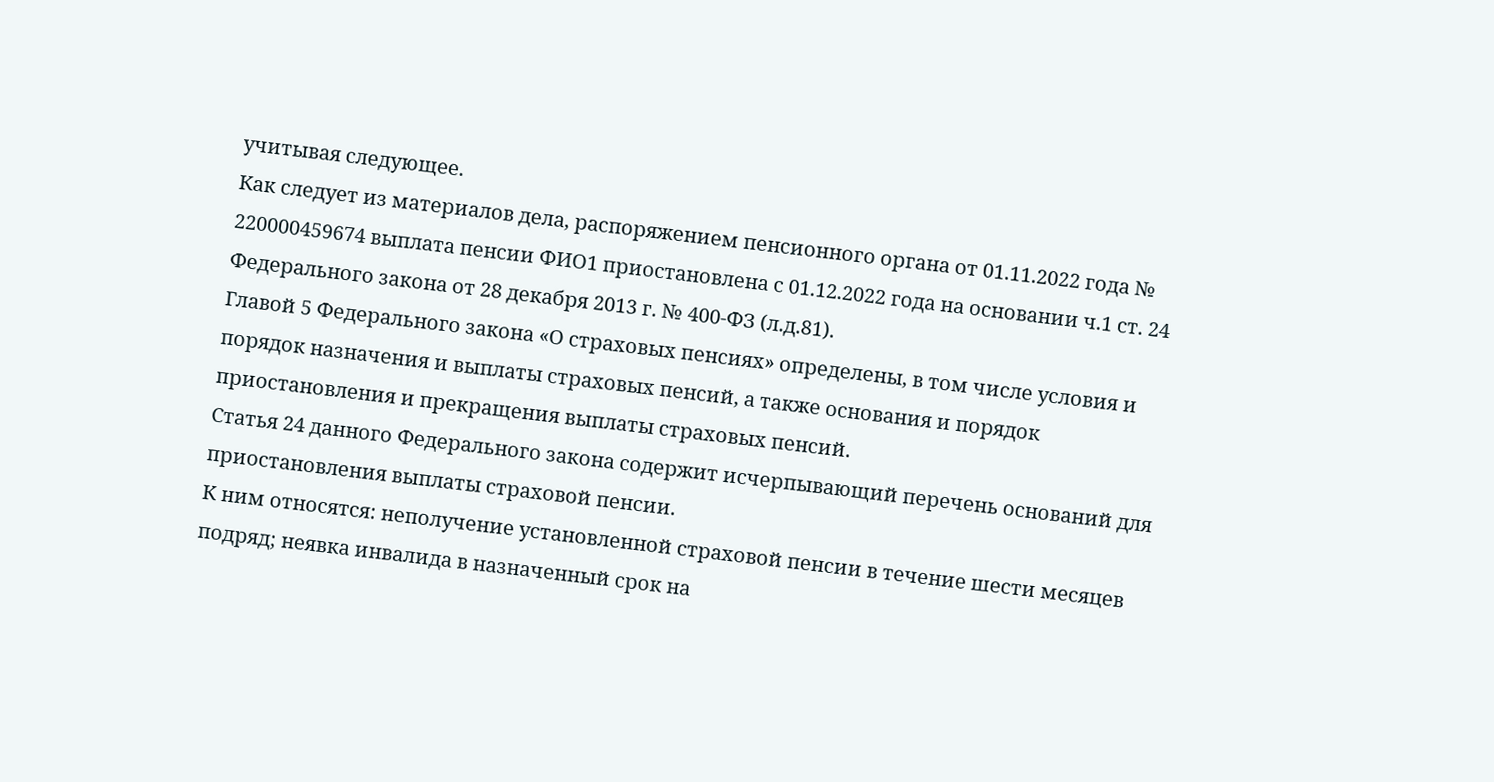учитывая следующее.
Как следует из материалов дела, распоряжением пенсионного органа от 01.11.2022 года № 220000459674 выплата пенсии ФИО1 приостановлена с 01.12.2022 года на основании ч.1 ст. 24 Федерального закона от 28 декабря 2013 г. № 400-ФЗ (л.д.81).
Главой 5 Федерального закона «О страховых пенсиях» определены, в том числе условия и порядок назначения и выплаты страховых пенсий, а также основания и порядок приостановления и прекращения выплаты страховых пенсий.
Статья 24 данного Федерального закона содержит исчерпывающий перечень оснований для приостановления выплаты страховой пенсии.
К ним относятся: неполучение установленной страховой пенсии в течение шести месяцев подряд; неявка инвалида в назначенный срок на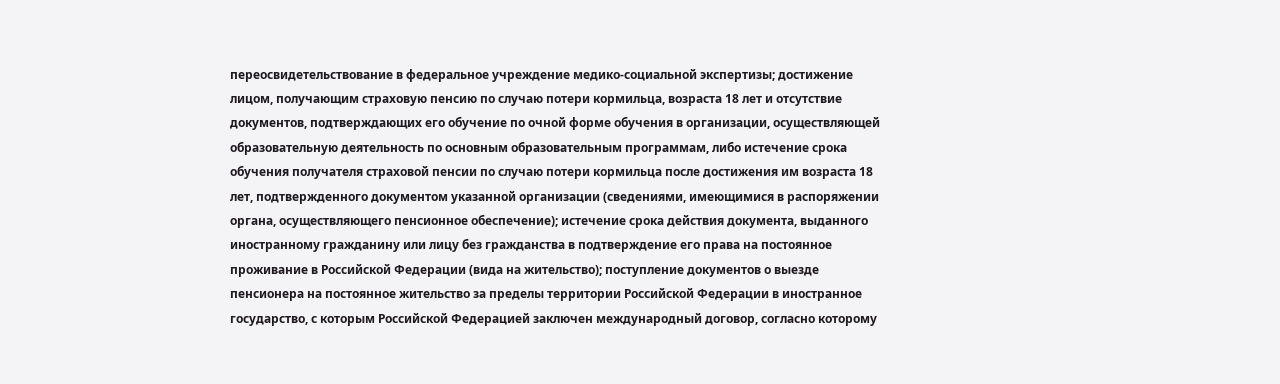переосвидетельствование в федеральное учреждение медико-социальной экспертизы; достижение лицом, получающим страховую пенсию по случаю потери кормильца, возраста 18 лет и отсутствие документов, подтверждающих его обучение по очной форме обучения в организации, осуществляющей образовательную деятельность по основным образовательным программам, либо истечение срока обучения получателя страховой пенсии по случаю потери кормильца после достижения им возраста 18 лет, подтвержденного документом указанной организации (сведениями, имеющимися в распоряжении органа, осуществляющего пенсионное обеспечение); истечение срока действия документа, выданного иностранному гражданину или лицу без гражданства в подтверждение его права на постоянное проживание в Российской Федерации (вида на жительство); поступление документов о выезде пенсионера на постоянное жительство за пределы территории Российской Федерации в иностранное государство, с которым Российской Федерацией заключен международный договор, согласно которому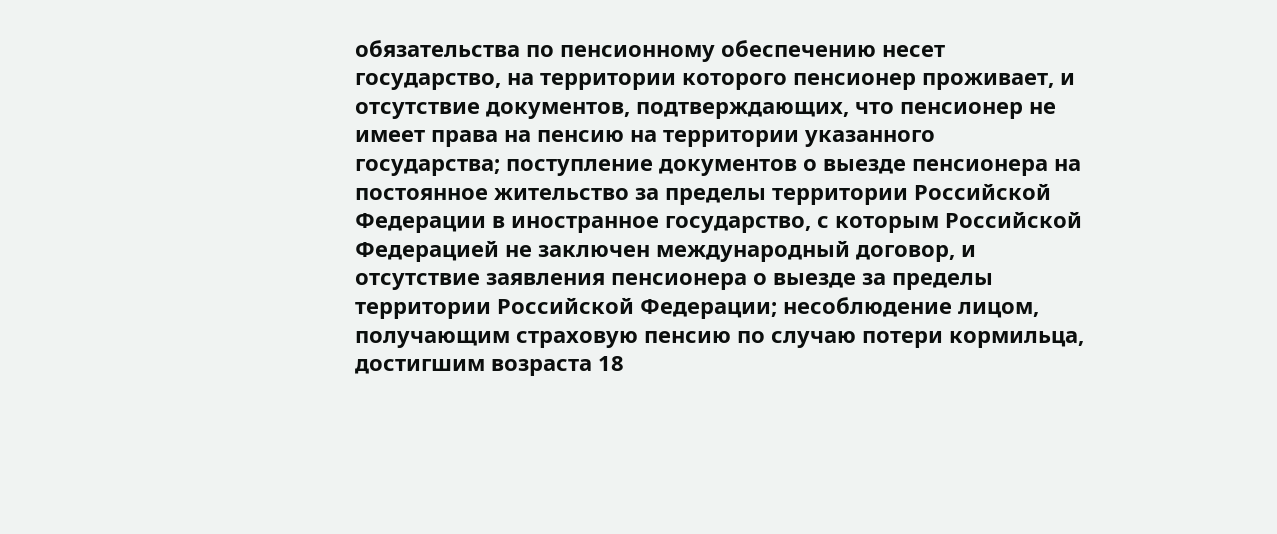обязательства по пенсионному обеспечению несет государство, на территории которого пенсионер проживает, и отсутствие документов, подтверждающих, что пенсионер не имеет права на пенсию на территории указанного государства; поступление документов о выезде пенсионера на постоянное жительство за пределы территории Российской Федерации в иностранное государство, с которым Российской Федерацией не заключен международный договор, и отсутствие заявления пенсионера о выезде за пределы территории Российской Федерации; несоблюдение лицом, получающим страховую пенсию по случаю потери кормильца, достигшим возраста 18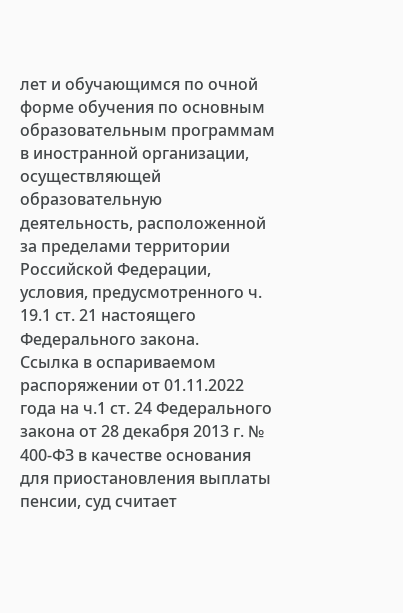лет и обучающимся по очной форме обучения по основным образовательным программам в иностранной организации, осуществляющей образовательную деятельность, расположенной за пределами территории Российской Федерации, условия, предусмотренного ч. 19.1 ст. 21 настоящего Федерального закона.
Ссылка в оспариваемом распоряжении от 01.11.2022 года на ч.1 ст. 24 Федерального закона от 28 декабря 2013 г. № 400-ФЗ в качестве основания для приостановления выплаты пенсии, суд считает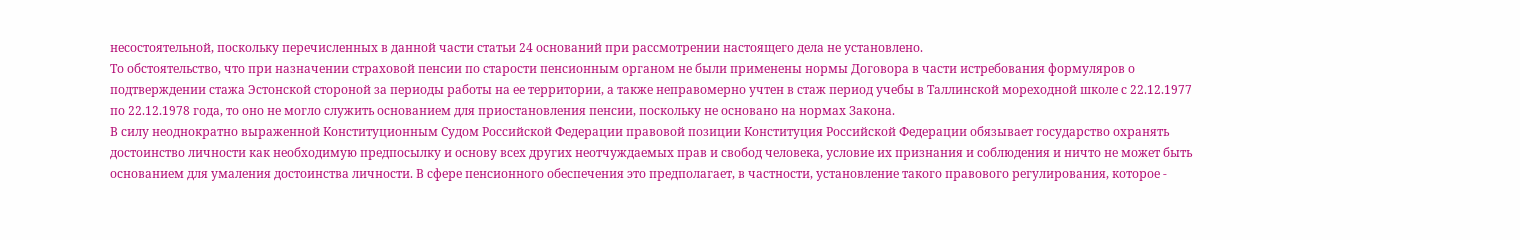несостоятельной, поскольку перечисленных в данной части статьи 24 оснований при рассмотрении настоящего дела не установлено.
То обстоятельство, что при назначении страховой пенсии по старости пенсионным органом не были применены нормы Договора в части истребования формуляров о подтверждении стажа Эстонской стороной за периоды работы на ее территории, а также неправомерно учтен в стаж период учебы в Таллинской мореходной школе с 22.12.1977 по 22.12.1978 года, то оно не могло служить основанием для приостановления пенсии, поскольку не основано на нормах Закона.
В силу неоднократно выраженной Конституционным Судом Российской Федерации правовой позиции Конституция Российской Федерации обязывает государство охранять достоинство личности как необходимую предпосылку и основу всех других неотчуждаемых прав и свобод человека, условие их признания и соблюдения и ничто не может быть основанием для умаления достоинства личности. В сфере пенсионного обеспечения это предполагает, в частности, установление такого правового регулирования, которое -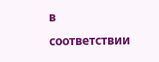в соответствии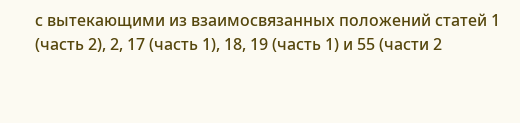с вытекающими из взаимосвязанных положений статей 1 (часть 2), 2, 17 (часть 1), 18, 19 (часть 1) и 55 (части 2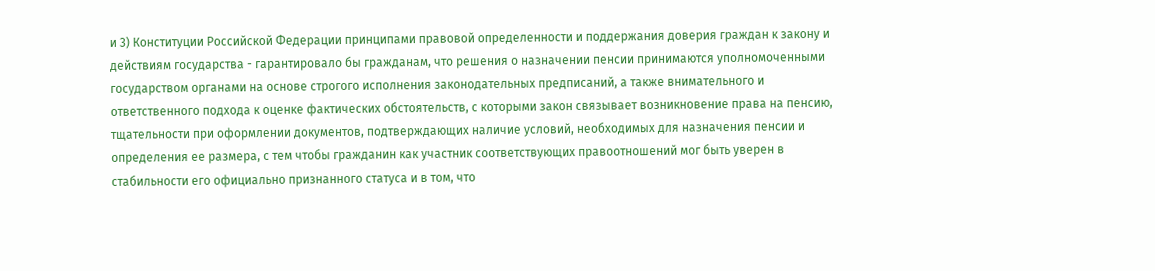и 3) Конституции Российской Федерации принципами правовой определенности и поддержания доверия граждан к закону и действиям государства - гарантировало бы гражданам, что решения о назначении пенсии принимаются уполномоченными государством органами на основе строгого исполнения законодательных предписаний, а также внимательного и ответственного подхода к оценке фактических обстоятельств, с которыми закон связывает возникновение права на пенсию, тщательности при оформлении документов, подтверждающих наличие условий, необходимых для назначения пенсии и определения ее размера, с тем чтобы гражданин как участник соответствующих правоотношений мог быть уверен в стабильности его официально признанного статуса и в том, что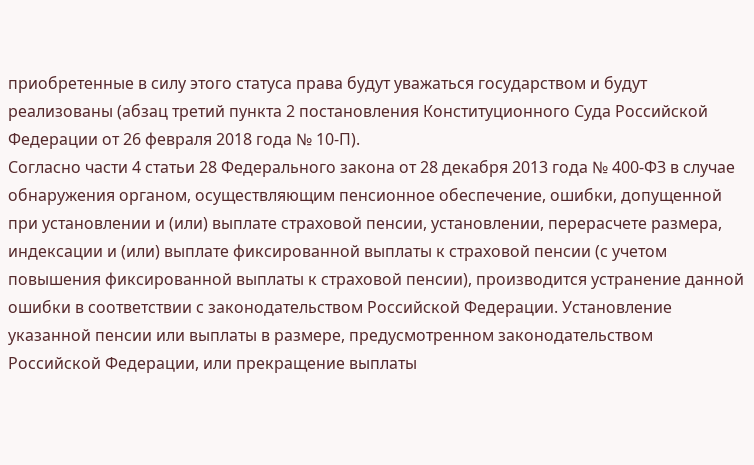приобретенные в силу этого статуса права будут уважаться государством и будут реализованы (абзац третий пункта 2 постановления Конституционного Суда Российской Федерации от 26 февраля 2018 года № 10-П).
Согласно части 4 статьи 28 Федерального закона от 28 декабря 2013 года № 400-ФЗ в случае обнаружения органом, осуществляющим пенсионное обеспечение, ошибки, допущенной при установлении и (или) выплате страховой пенсии, установлении, перерасчете размера, индексации и (или) выплате фиксированной выплаты к страховой пенсии (с учетом повышения фиксированной выплаты к страховой пенсии), производится устранение данной ошибки в соответствии с законодательством Российской Федерации. Установление указанной пенсии или выплаты в размере, предусмотренном законодательством Российской Федерации, или прекращение выплаты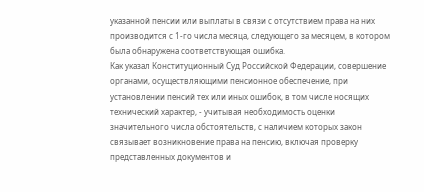указанной пенсии или выплаты в связи с отсутствием права на них производится с 1-го числа месяца, следующего за месяцем, в котором была обнаружена соответствующая ошибка.
Как указал Конституционный Суд Российской Федерации, совершение органами, осуществляющими пенсионное обеспечение, при установлении пенсий тех или иных ошибок, в том числе носящих технический характер, - учитывая необходимость оценки значительного числа обстоятельств, с наличием которых закон связывает возникновение права на пенсию, включая проверку представленных документов и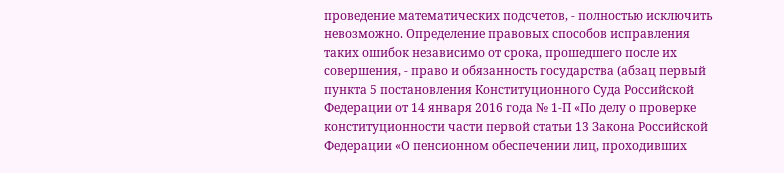проведение математических подсчетов, - полностью исключить невозможно. Определение правовых способов исправления таких ошибок независимо от срока, прошедшего после их совершения, - право и обязанность государства (абзац первый пункта 5 постановления Конституционного Суда Российской Федерации от 14 января 2016 года № 1-П «По делу о проверке конституционности части первой статьи 13 Закона Российской Федерации «О пенсионном обеспечении лиц, проходивших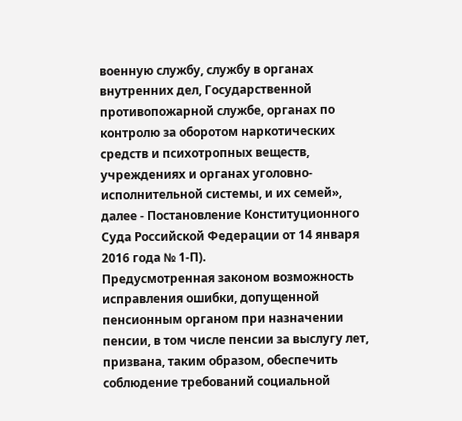военную службу, службу в органах внутренних дел, Государственной противопожарной службе, органах по контролю за оборотом наркотических средств и психотропных веществ, учреждениях и органах уголовно-исполнительной системы, и их семей», далее - Постановление Конституционного Суда Российской Федерации от 14 января 2016 года № 1-П).
Предусмотренная законом возможность исправления ошибки, допущенной пенсионным органом при назначении пенсии, в том числе пенсии за выслугу лет, призвана, таким образом, обеспечить соблюдение требований социальной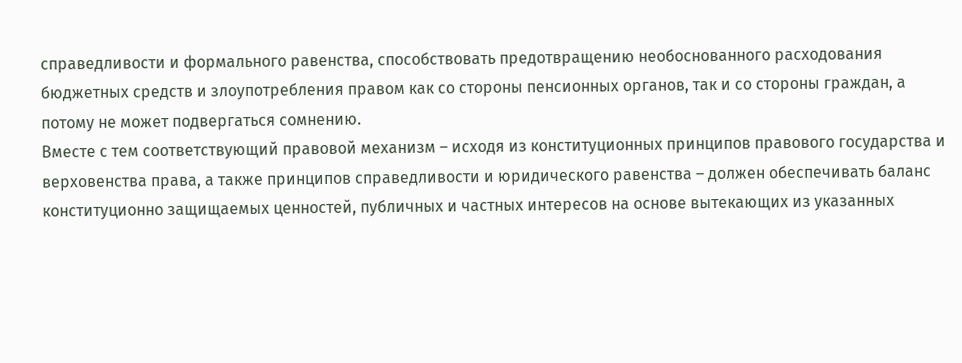справедливости и формального равенства, способствовать предотвращению необоснованного расходования бюджетных средств и злоупотребления правом как со стороны пенсионных органов, так и со стороны граждан, а потому не может подвергаться сомнению.
Вместе с тем соответствующий правовой механизм – исходя из конституционных принципов правового государства и верховенства права, а также принципов справедливости и юридического равенства – должен обеспечивать баланс конституционно защищаемых ценностей, публичных и частных интересов на основе вытекающих из указанных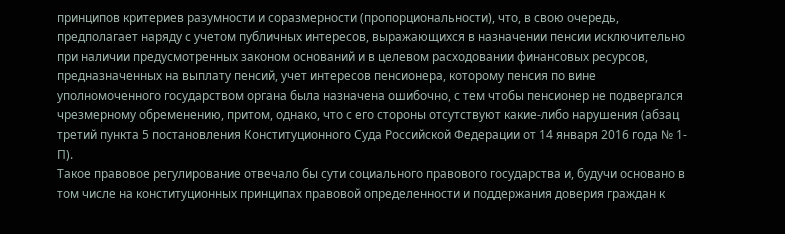принципов критериев разумности и соразмерности (пропорциональности), что, в свою очередь, предполагает наряду с учетом публичных интересов, выражающихся в назначении пенсии исключительно при наличии предусмотренных законом оснований и в целевом расходовании финансовых ресурсов, предназначенных на выплату пенсий, учет интересов пенсионера, которому пенсия по вине уполномоченного государством органа была назначена ошибочно, с тем чтобы пенсионер не подвергался чрезмерному обременению, притом, однако, что с его стороны отсутствуют какие-либо нарушения (абзац третий пункта 5 постановления Конституционного Суда Российской Федерации от 14 января 2016 года № 1-П).
Такое правовое регулирование отвечало бы сути социального правового государства и, будучи основано в том числе на конституционных принципах правовой определенности и поддержания доверия граждан к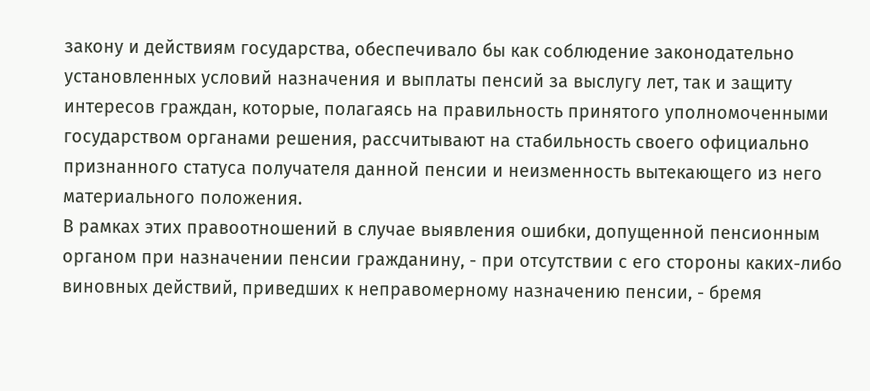закону и действиям государства, обеспечивало бы как соблюдение законодательно установленных условий назначения и выплаты пенсий за выслугу лет, так и защиту интересов граждан, которые, полагаясь на правильность принятого уполномоченными государством органами решения, рассчитывают на стабильность своего официально признанного статуса получателя данной пенсии и неизменность вытекающего из него материального положения.
В рамках этих правоотношений в случае выявления ошибки, допущенной пенсионным органом при назначении пенсии гражданину, - при отсутствии с его стороны каких-либо виновных действий, приведших к неправомерному назначению пенсии, - бремя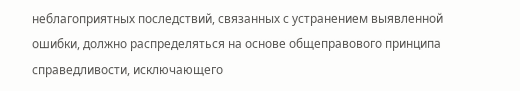неблагоприятных последствий, связанных с устранением выявленной ошибки, должно распределяться на основе общеправового принципа справедливости, исключающего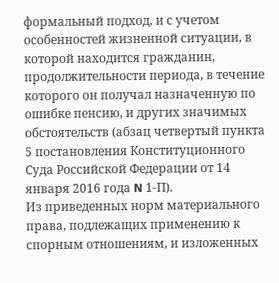формальный подход, и с учетом особенностей жизненной ситуации, в которой находится гражданин, продолжительности периода, в течение которого он получал назначенную по ошибке пенсию, и других значимых обстоятельств (абзац четвертый пункта 5 постановления Конституционного Суда Российской Федерации от 14 января 2016 года N 1-П).
Из приведенных норм материального права, подлежащих применению к спорным отношениям, и изложенных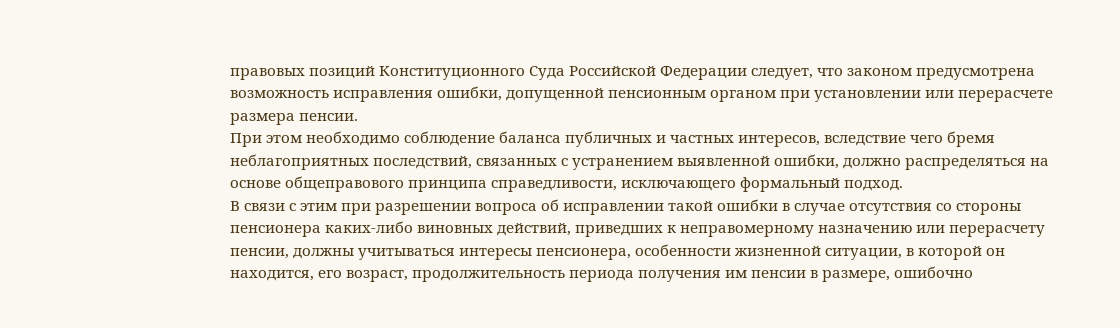правовых позиций Конституционного Суда Российской Федерации следует, что законом предусмотрена возможность исправления ошибки, допущенной пенсионным органом при установлении или перерасчете размера пенсии.
При этом необходимо соблюдение баланса публичных и частных интересов, вследствие чего бремя неблагоприятных последствий, связанных с устранением выявленной ошибки, должно распределяться на основе общеправового принципа справедливости, исключающего формальный подход.
В связи с этим при разрешении вопроса об исправлении такой ошибки в случае отсутствия со стороны пенсионера каких-либо виновных действий, приведших к неправомерному назначению или перерасчету пенсии, должны учитываться интересы пенсионера, особенности жизненной ситуации, в которой он находится, его возраст, продолжительность периода получения им пенсии в размере, ошибочно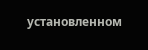установленном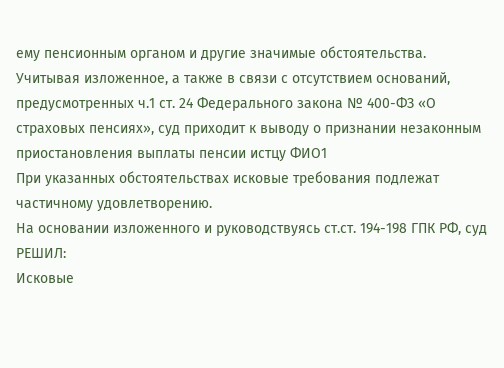ему пенсионным органом и другие значимые обстоятельства.
Учитывая изложенное, а также в связи с отсутствием оснований, предусмотренных ч.1 ст. 24 Федерального закона № 400-ФЗ «О страховых пенсиях», суд приходит к выводу о признании незаконным приостановления выплаты пенсии истцу ФИО1
При указанных обстоятельствах исковые требования подлежат частичному удовлетворению.
На основании изложенного и руководствуясь ст.ст. 194-198 ГПК РФ, суд
РЕШИЛ:
Исковые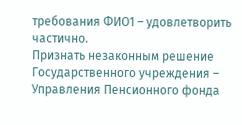требования ФИО1 – удовлетворить частично.
Признать незаконным решение Государственного учреждения – Управления Пенсионного фонда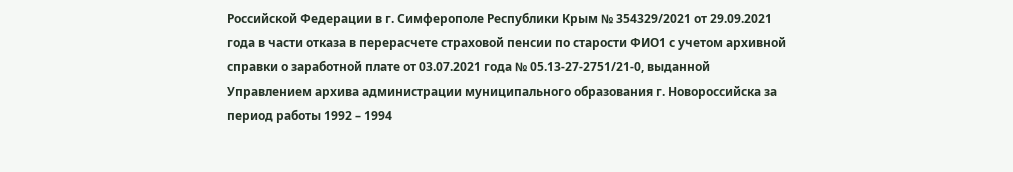Российской Федерации в г. Симферополе Республики Крым № 354329/2021 от 29.09.2021 года в части отказа в перерасчете страховой пенсии по старости ФИО1 с учетом архивной справки о заработной плате от 03.07.2021 года № 05.13-27-2751/21-0, выданной Управлением архива администрации муниципального образования г. Новороссийска за период работы 1992 – 1994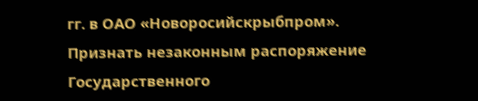гг. в ОАО «Новоросийскрыбпром».
Признать незаконным распоряжение Государственного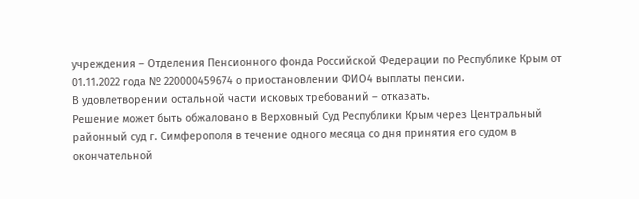учреждения – Отделения Пенсионного фонда Российской Федерации по Республике Крым от 01.11.2022 года № 220000459674 о приостановлении ФИО4 выплаты пенсии.
В удовлетворении остальной части исковых требований – отказать.
Решение может быть обжаловано в Верховный Суд Республики Крым через Центральный районный суд г. Симферополя в течение одного месяца со дня принятия его судом в окончательной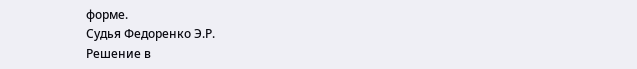форме.
Судья Федоренко Э.Р.
Решение в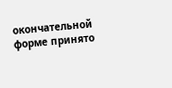окончательной форме принято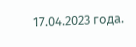17.04.2023 года.